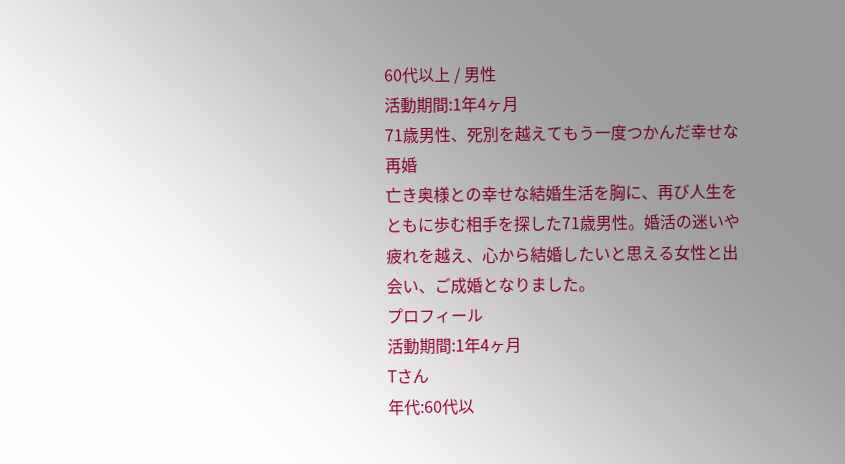60代以上 / 男性
活動期間:1年4ヶ月
71歳男性、死別を越えてもう一度つかんだ幸せな再婚
亡き奥様との幸せな結婚生活を胸に、再び人生をともに歩む相手を探した71歳男性。婚活の迷いや疲れを越え、心から結婚したいと思える女性と出会い、ご成婚となりました。
プロフィール
活動期間:1年4ヶ月
Tさん
年代:60代以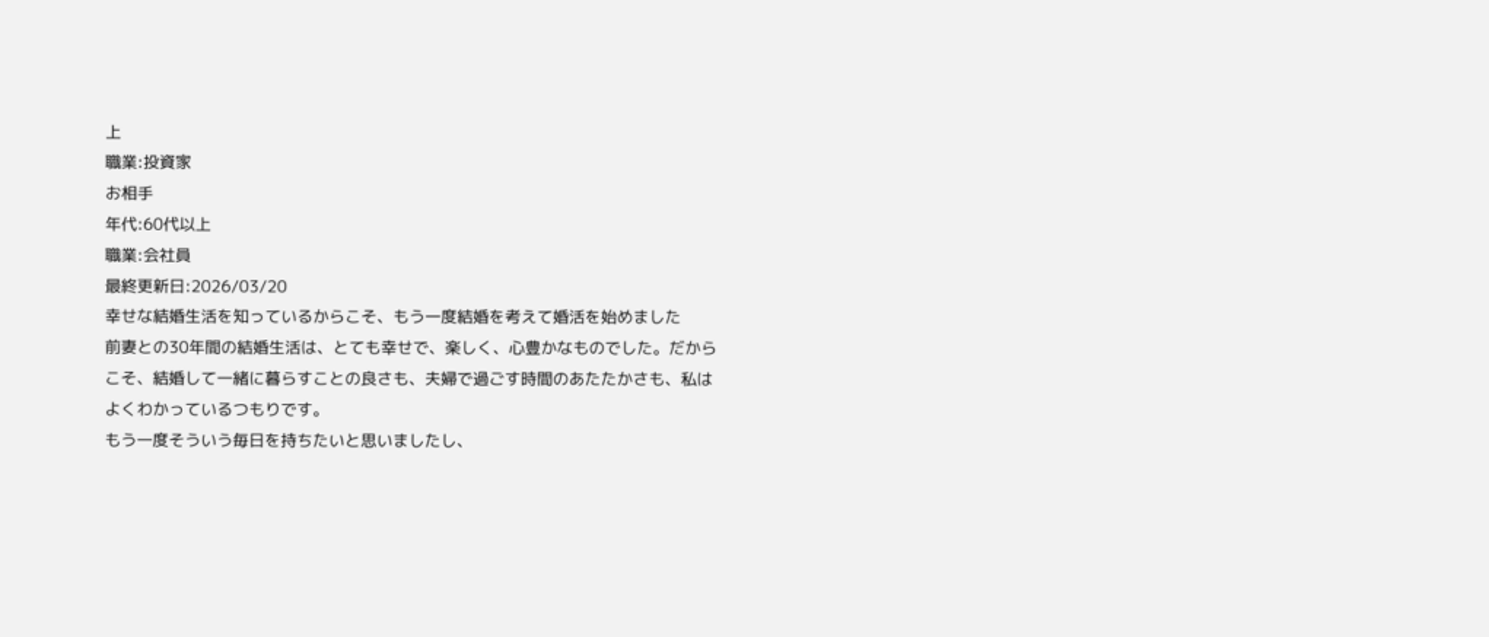上
職業:投資家
お相手
年代:60代以上
職業:会社員
最終更新日:2026/03/20
幸せな結婚生活を知っているからこそ、もう一度結婚を考えて婚活を始めました
前妻との30年間の結婚生活は、とても幸せで、楽しく、心豊かなものでした。だからこそ、結婚して一緒に暮らすことの良さも、夫婦で過ごす時間のあたたかさも、私はよくわかっているつもりです。
もう一度そういう毎日を持ちたいと思いましたし、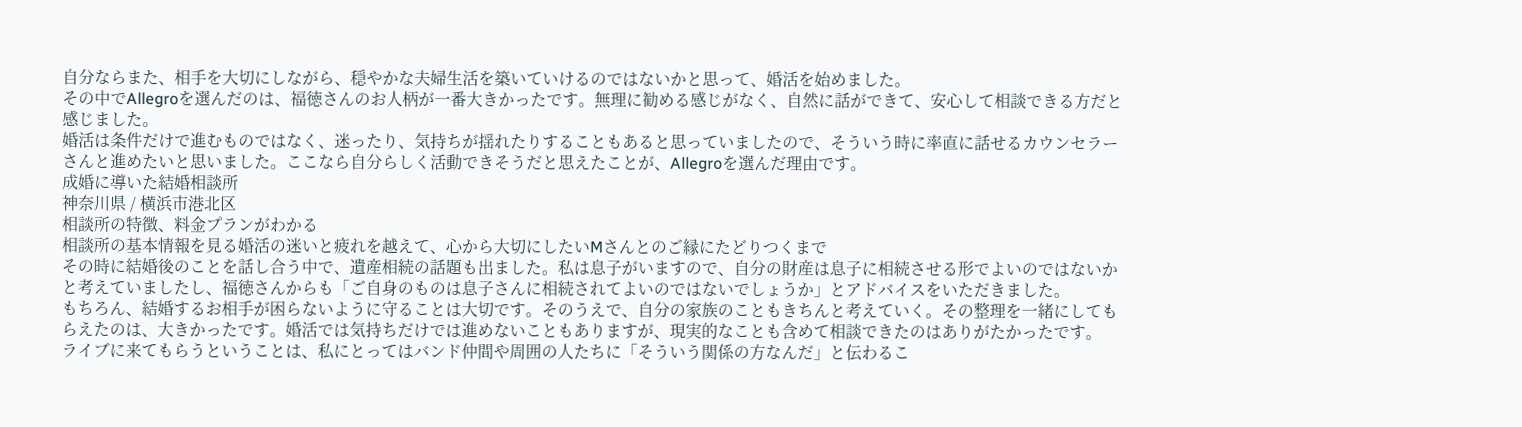自分ならまた、相手を大切にしながら、穏やかな夫婦生活を築いていけるのではないかと思って、婚活を始めました。
その中でAllegroを選んだのは、福徳さんのお人柄が一番大きかったです。無理に勧める感じがなく、自然に話ができて、安心して相談できる方だと感じました。
婚活は条件だけで進むものではなく、迷ったり、気持ちが揺れたりすることもあると思っていましたので、そういう時に率直に話せるカウンセラーさんと進めたいと思いました。ここなら自分らしく活動できそうだと思えたことが、Allegroを選んだ理由です。
成婚に導いた結婚相談所
神奈川県 / 横浜市港北区
相談所の特徴、料金プランがわかる
相談所の基本情報を見る婚活の迷いと疲れを越えて、心から大切にしたいMさんとのご縁にたどりつくまで
その時に結婚後のことを話し合う中で、遺産相続の話題も出ました。私は息子がいますので、自分の財産は息子に相続させる形でよいのではないかと考えていましたし、福徳さんからも「ご自身のものは息子さんに相続されてよいのではないでしょうか」とアドバイスをいただきました。
もちろん、結婚するお相手が困らないように守ることは大切です。そのうえで、自分の家族のこともきちんと考えていく。その整理を一緒にしてもらえたのは、大きかったです。婚活では気持ちだけでは進めないこともありますが、現実的なことも含めて相談できたのはありがたかったです。
ライブに来てもらうということは、私にとってはバンド仲間や周囲の人たちに「そういう関係の方なんだ」と伝わるこ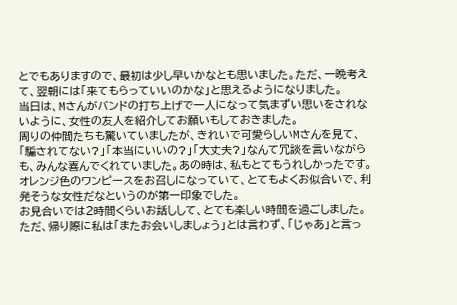とでもありますので、最初は少し早いかなとも思いました。ただ、一晩考えて、翌朝には「来てもらっていいのかな」と思えるようになりました。
当日は、Mさんがバンドの打ち上げで一人になって気まずい思いをされないように、女性の友人を紹介してお願いもしておきました。
周りの仲間たちも驚いていましたが、きれいで可愛らしいMさんを見て、「騙されてない?」「本当にいいの?」「大丈夫?」なんて冗談を言いながらも、みんな喜んでくれていました。あの時は、私もとてもうれしかったです。
オレンジ色のワンピースをお召しになっていて、とてもよくお似合いで、利発そうな女性だなというのが第一印象でした。
お見合いでは2時間くらいお話しして、とても楽しい時間を過ごしました。
ただ、帰り際に私は「またお会いしましょう」とは言わず、「じゃあ」と言っ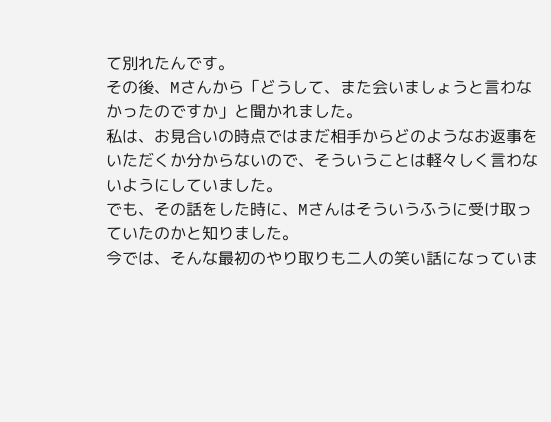て別れたんです。
その後、Mさんから「どうして、また会いましょうと言わなかったのですか」と聞かれました。
私は、お見合いの時点ではまだ相手からどのようなお返事をいただくか分からないので、そういうことは軽々しく言わないようにしていました。
でも、その話をした時に、Mさんはそういうふうに受け取っていたのかと知りました。
今では、そんな最初のやり取りも二人の笑い話になっていま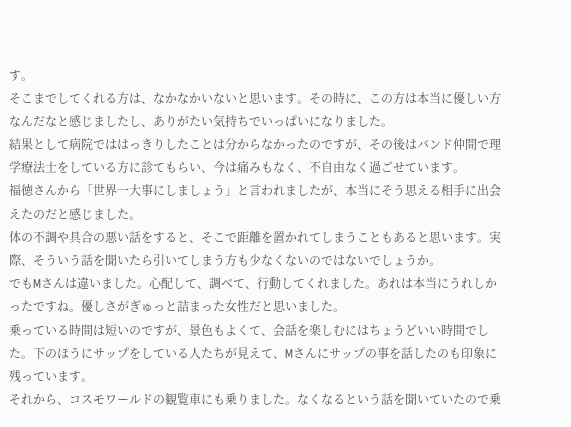す。
そこまでしてくれる方は、なかなかいないと思います。その時に、この方は本当に優しい方なんだなと感じましたし、ありがたい気持ちでいっぱいになりました。
結果として病院でははっきりしたことは分からなかったのですが、その後はバンド仲間で理学療法士をしている方に診てもらい、今は痛みもなく、不自由なく過ごせています。
福徳さんから「世界一大事にしましょう」と言われましたが、本当にそう思える相手に出会えたのだと感じました。
体の不調や具合の悪い話をすると、そこで距離を置かれてしまうこともあると思います。実際、そういう話を聞いたら引いてしまう方も少なくないのではないでしょうか。
でもMさんは違いました。心配して、調べて、行動してくれました。あれは本当にうれしかったですね。優しさがぎゅっと詰まった女性だと思いました。
乗っている時間は短いのですが、景色もよくて、会話を楽しむにはちょうどいい時間でした。下のほうにサップをしている人たちが見えて、Mさんにサップの事を話したのも印象に残っています。
それから、コスモワールドの観覧車にも乗りました。なくなるという話を聞いていたので乗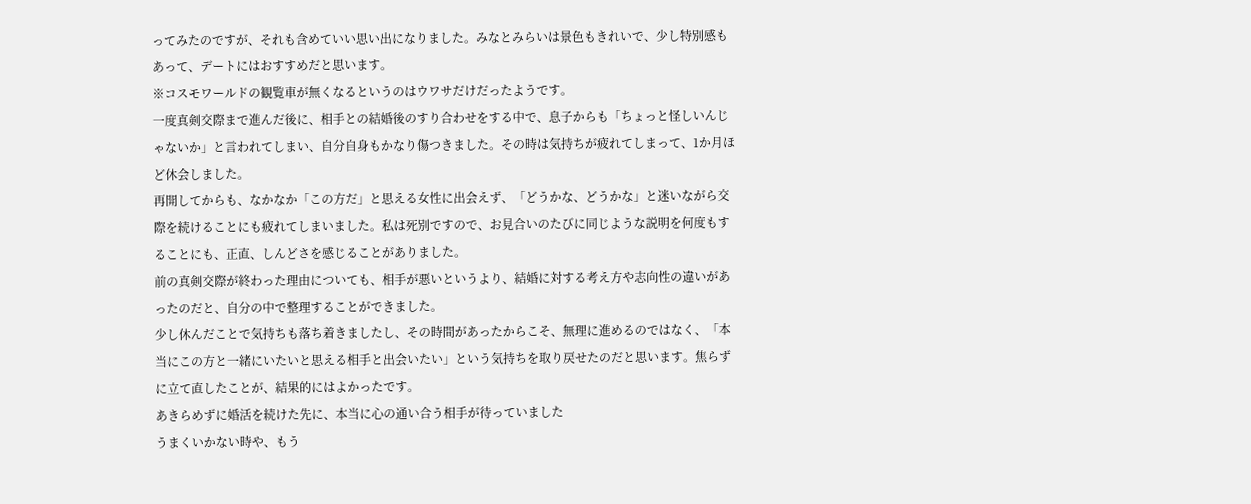ってみたのですが、それも含めていい思い出になりました。みなとみらいは景色もきれいで、少し特別感もあって、デートにはおすすめだと思います。
※コスモワールドの観覧車が無くなるというのはウワサだけだったようです。
一度真剣交際まで進んだ後に、相手との結婚後のすり合わせをする中で、息子からも「ちょっと怪しいんじゃないか」と言われてしまい、自分自身もかなり傷つきました。その時は気持ちが疲れてしまって、1か月ほど休会しました。
再開してからも、なかなか「この方だ」と思える女性に出会えず、「どうかな、どうかな」と迷いながら交際を続けることにも疲れてしまいました。私は死別ですので、お見合いのたびに同じような説明を何度もすることにも、正直、しんどさを感じることがありました。
前の真剣交際が終わった理由についても、相手が悪いというより、結婚に対する考え方や志向性の違いがあったのだと、自分の中で整理することができました。
少し休んだことで気持ちも落ち着きましたし、その時間があったからこそ、無理に進めるのではなく、「本当にこの方と一緒にいたいと思える相手と出会いたい」という気持ちを取り戻せたのだと思います。焦らずに立て直したことが、結果的にはよかったです。
あきらめずに婚活を続けた先に、本当に心の通い合う相手が待っていました
うまくいかない時や、もう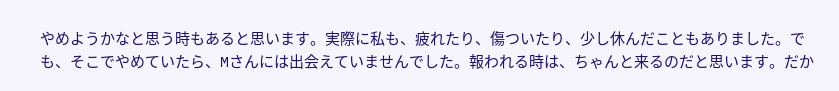やめようかなと思う時もあると思います。実際に私も、疲れたり、傷ついたり、少し休んだこともありました。でも、そこでやめていたら、Mさんには出会えていませんでした。報われる時は、ちゃんと来るのだと思います。だか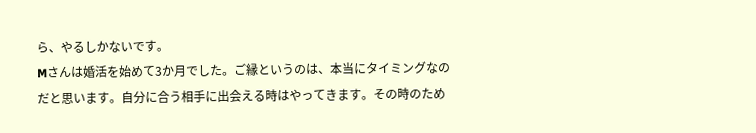ら、やるしかないです。
Mさんは婚活を始めて3か月でした。ご縁というのは、本当にタイミングなのだと思います。自分に合う相手に出会える時はやってきます。その時のため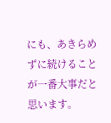にも、あきらめずに続けることが一番大事だと思います。